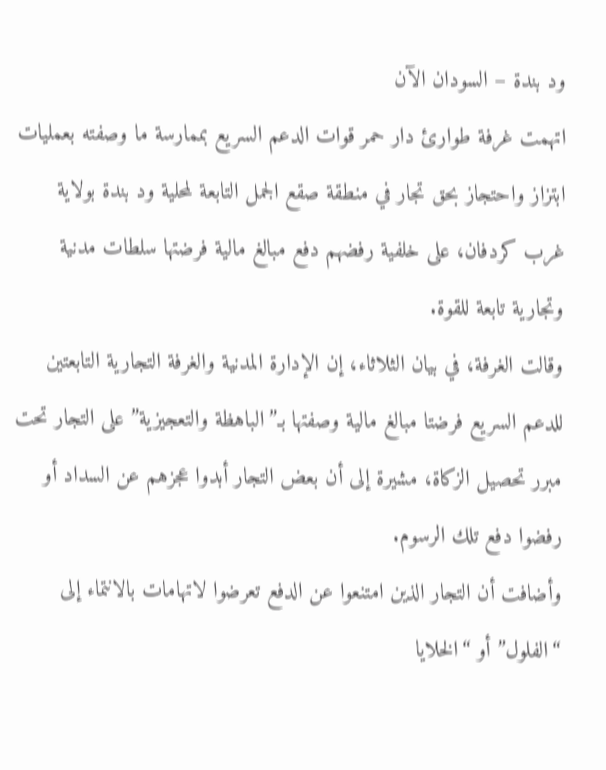ود بندة – السودان الآن
اتهمت غرفة طوارئ دار حمر قوات الدعم السريع بممارسة ما وصفته بعمليات ابتزاز واحتجاز بحق تجار في منطقة صقع الجمل التابعة لمحلية ود بندة بولاية غرب كردفان، على خلفية رفضهم دفع مبالغ مالية فرضتها سلطات مدنية وتجارية تابعة للقوة.
وقالت الغرفة، في بيان الثلاثاء، إن الإدارة المدنية والغرفة التجارية التابعتين للدعم السريع فرضتا مبالغ مالية وصفتها بـ”الباهظة والتعجيزية” على التجار تحت مبرر تحصيل الزكاة، مشيرة إلى أن بعض التجار أبدوا عجزهم عن السداد أو رفضوا دفع تلك الرسوم.
وأضافت أن التجار الذين امتنعوا عن الدفع تعرضوا لاتهامات بالانتماء إلى “الفلول” أو “الخلايا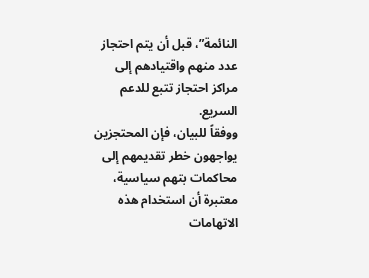النائمة”، قبل أن يتم احتجاز عدد منهم واقتيادهم إلى مراكز احتجاز تتبع للدعم السريع.
ووفقاً للبيان، فإن المحتجزين يواجهون خطر تقديمهم إلى محاكمات بتهم سياسية، معتبرة أن استخدام هذه الاتهامات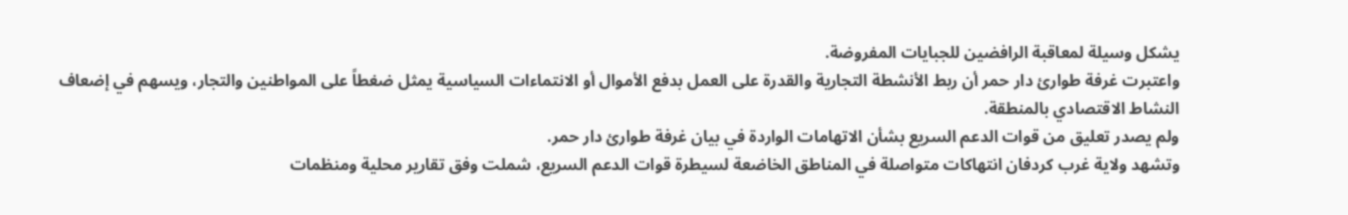يشكل وسيلة لمعاقبة الرافضين للجبايات المفروضة.
واعتبرت غرفة طوارئ دار حمر أن ربط الأنشطة التجارية والقدرة على العمل بدفع الأموال أو الانتماءات السياسية يمثل ضغطاً على المواطنين والتجار، ويسهم في إضعاف النشاط الاقتصادي بالمنطقة.
ولم يصدر تعليق من قوات الدعم السريع بشأن الاتهامات الواردة في بيان غرفة طوارئ دار حمر.
وتشهد ولاية غرب كردفان انتهاكات متواصلة في المناطق الخاضعة لسيطرة قوات الدعم السريع، شملت وفق تقارير محلية ومنظمات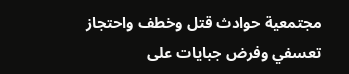مجتمعية حوادث قتل وخطف واحتجاز تعسفي وفرض جبايات على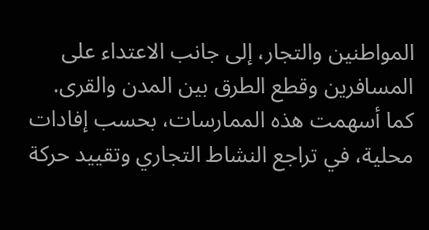المواطنين والتجار، إلى جانب الاعتداء على المسافرين وقطع الطرق بين المدن والقرى.
كما أسهمت هذه الممارسات، بحسب إفادات محلية، في تراجع النشاط التجاري وتقييد حركة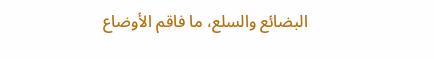البضائع والسلع، ما فاقم الأوضاع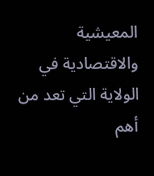المعيشية والاقتصادية في الولاية التي تعد من أهم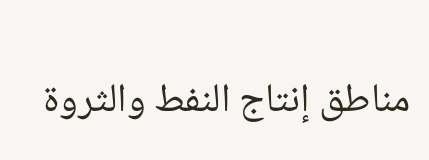مناطق إنتاج النفط والثروة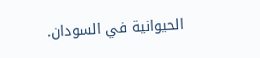الحيوانية في السودان.